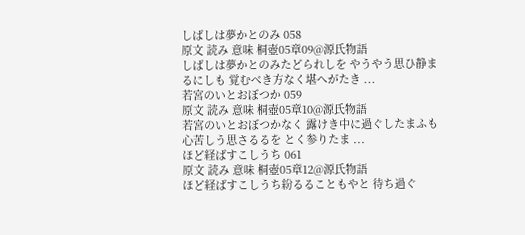しばしは夢かとのみ 058
原文 読み 意味 桐壺05章09@源氏物語
しばしは夢かとのみたどられしを やうやう思ひ静まるにしも 覚むべき方なく堪へがたき ...
若宮のいとおぼつか 059
原文 読み 意味 桐壺05章10@源氏物語
若宮のいとおぼつかなく 露けき中に過ぐしたまふも 心苦しう思さるるを とく参りたま ...
ほど経ばすこしうち 061
原文 読み 意味 桐壺05章12@源氏物語
ほど経ばすこしうち紛るることもやと 待ち過ぐ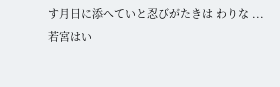す月日に添へていと忍びがたきは わりな ...
若宮はい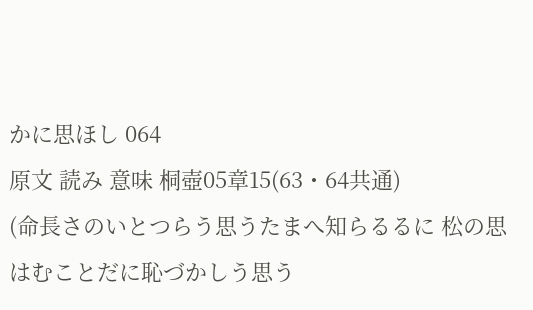かに思ほし 064
原文 読み 意味 桐壺05章15(63・64共通)
(命長さのいとつらう思うたまへ知らるるに 松の思はむことだに恥づかしう思う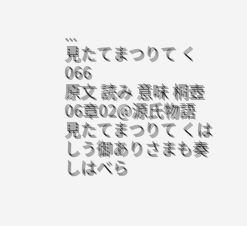...
見たてまつりて く 066
原文 読み 意味 桐壺06章02@源氏物語
見たてまつりて くはしう御ありさまも奏しはべら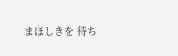まほしきを 待ち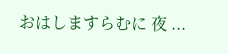おはしますらむに 夜 ...